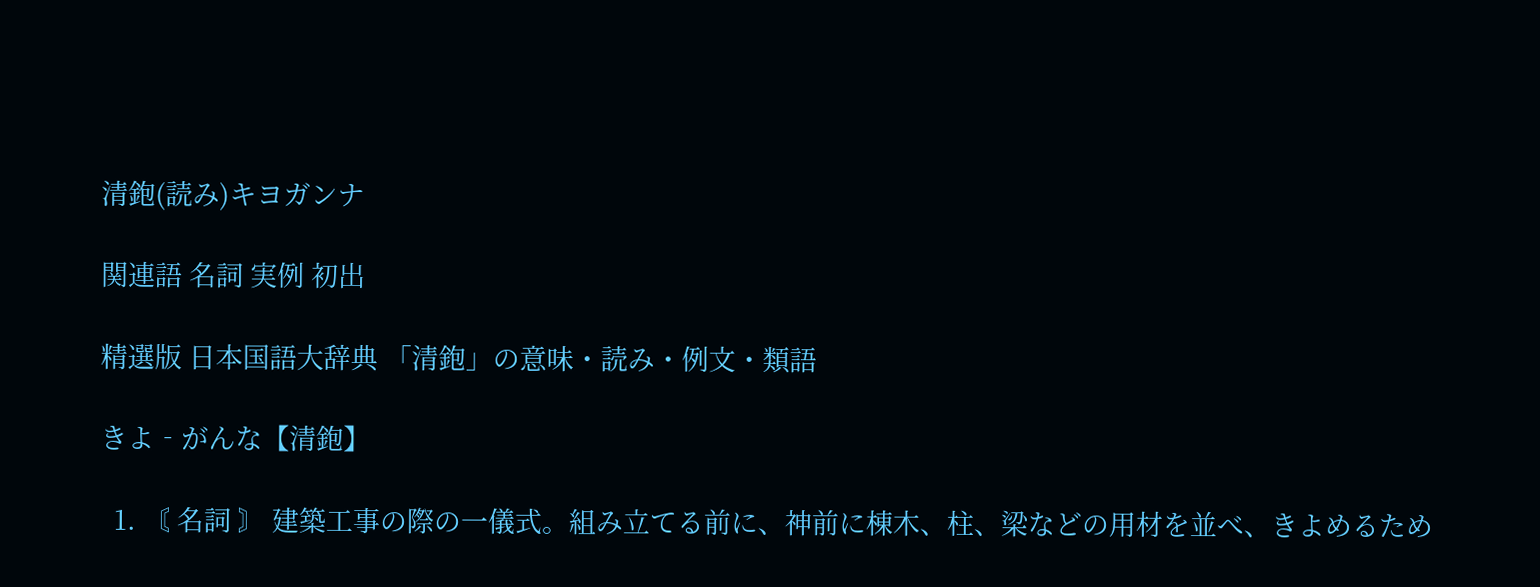清鉋(読み)キヨガンナ

関連語 名詞 実例 初出

精選版 日本国語大辞典 「清鉋」の意味・読み・例文・類語

きよ‐がんな【清鉋】

  1. 〘 名詞 〙 建築工事の際の一儀式。組み立てる前に、神前に棟木、柱、梁などの用材を並べ、きよめるため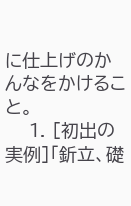に仕上げのかんなをかけること。
    1. [初出の実例]「釿立、礎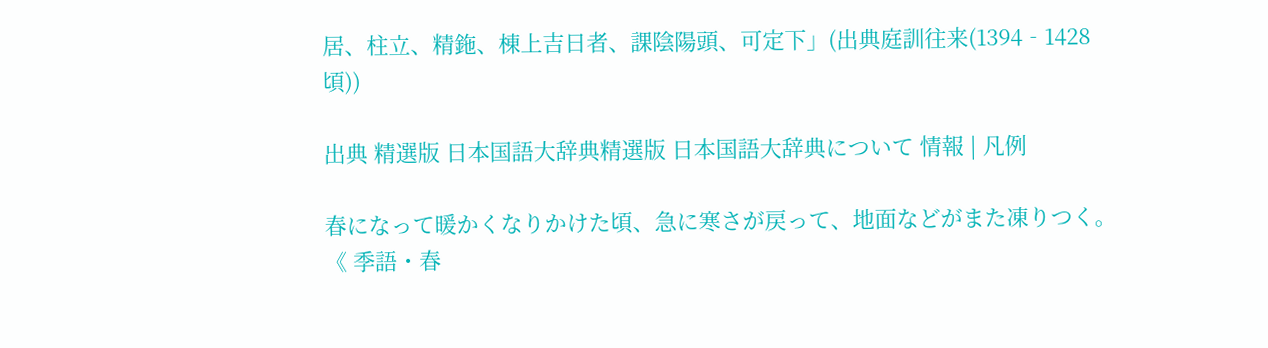居、柱立、精鉇、棟上吉日者、課陰陽頭、可定下」(出典庭訓往来(1394‐1428頃))

出典 精選版 日本国語大辞典精選版 日本国語大辞典について 情報 | 凡例

春になって暖かくなりかけた頃、急に寒さが戻って、地面などがまた凍りつく。《 季語・春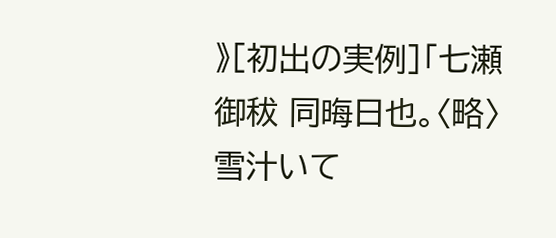》[初出の実例]「七瀬御秡 同晦日也。〈略〉雪汁いて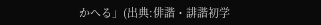かへる」(出典:俳諧・誹諧初学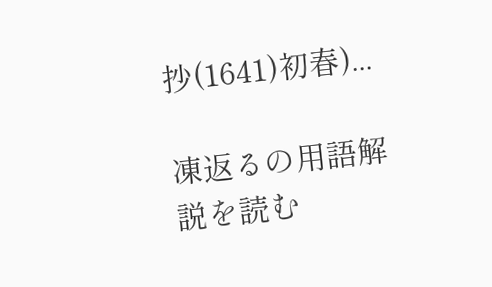抄(1641)初春)...

凍返るの用語解説を読む